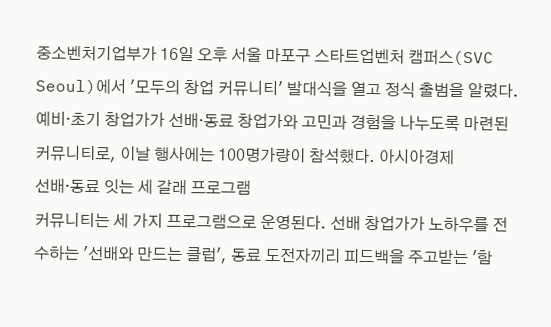중소벤처기업부가 16일 오후 서울 마포구 스타트업벤처 캠퍼스(SVC Seoul)에서 '모두의 창업 커뮤니티' 발대식을 열고 정식 출범을 알렸다. 예비·초기 창업가가 선배·동료 창업가와 고민과 경험을 나누도록 마련된 커뮤니티로, 이날 행사에는 100명가량이 참석했다. 아시아경제
선배·동료 잇는 세 갈래 프로그램
커뮤니티는 세 가지 프로그램으로 운영된다. 선배 창업가가 노하우를 전수하는 '선배와 만드는 클럽', 동료 도전자끼리 피드백을 주고받는 '함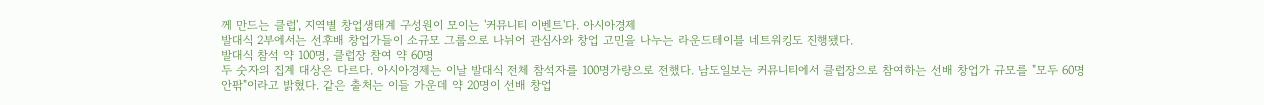께 만드는 클럽', 지역별 창업생태계 구성원이 모이는 '커뮤니티 이벤트'다. 아시아경제
발대식 2부에서는 선후배 창업가들이 소규모 그룹으로 나뉘어 관심사와 창업 고민을 나누는 라운드테이블 네트워킹도 진행됐다.
발대식 참석 약 100명, 클럽장 참여 약 60명
두 숫자의 집계 대상은 다르다. 아시아경제는 이날 발대식 전체 참석자를 100명가량으로 전했다. 남도일보는 커뮤니티에서 클럽장으로 참여하는 선배 창업가 규모를 "모두 60명 안팎"이라고 밝혔다. 같은 출처는 이들 가운데 약 20명이 선배 창업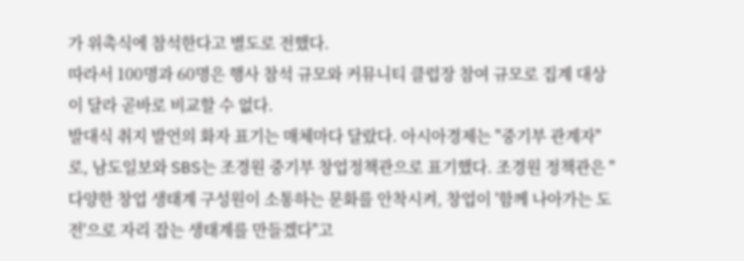가 위촉식에 참석한다고 별도로 전했다.
따라서 100명과 60명은 행사 참석 규모와 커뮤니티 클럽장 참여 규모로 집계 대상이 달라 곧바로 비교할 수 없다.
발대식 취지 발언의 화자 표기는 매체마다 달랐다. 아시아경제는 "중기부 관계자"로, 남도일보와 SBS는 조경원 중기부 창업정책관으로 표기했다. 조경원 정책관은 "다양한 창업 생태계 구성원이 소통하는 문화를 안착시켜, 창업이 '함께 나아가는 도전'으로 자리 잡는 생태계를 만들겠다"고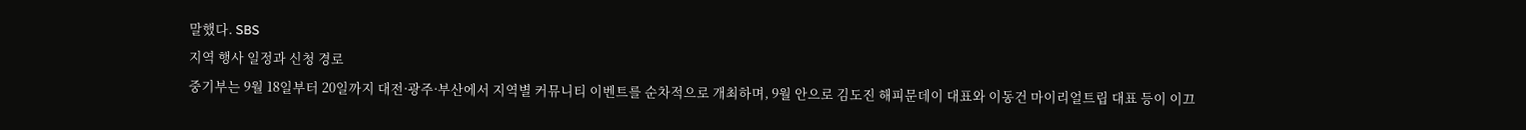말했다. SBS
지역 행사 일정과 신청 경로
중기부는 9월 18일부터 20일까지 대전·광주·부산에서 지역별 커뮤니티 이벤트를 순차적으로 개최하며, 9월 안으로 김도진 해피문데이 대표와 이동건 마이리얼트립 대표 등이 이끄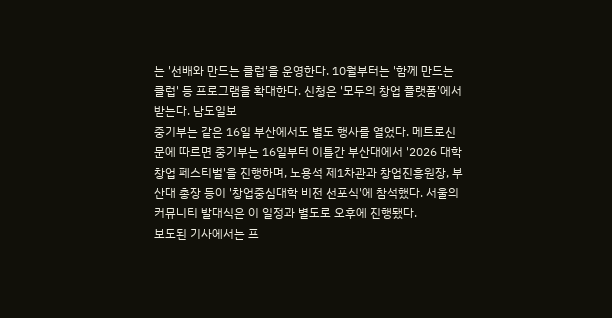는 '선배와 만드는 클럽'을 운영한다. 10월부터는 '함께 만드는 클럽' 등 프로그램을 확대한다. 신청은 '모두의 창업 플랫폼'에서 받는다. 남도일보
중기부는 같은 16일 부산에서도 별도 행사를 열었다. 메트로신문에 따르면 중기부는 16일부터 이틀간 부산대에서 '2026 대학창업 페스티벌'을 진행하며, 노용석 제1차관과 창업진흥원장, 부산대 총장 등이 '창업중심대학 비전 선포식'에 참석했다. 서울의 커뮤니티 발대식은 이 일정과 별도로 오후에 진행됐다.
보도된 기사에서는 프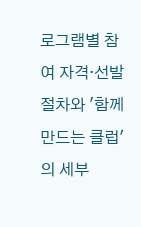로그램별 참여 자격·선발 절차와 '함께 만드는 클럽'의 세부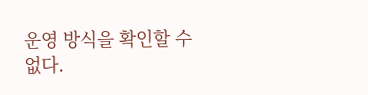운영 방식을 확인할 수 없다.